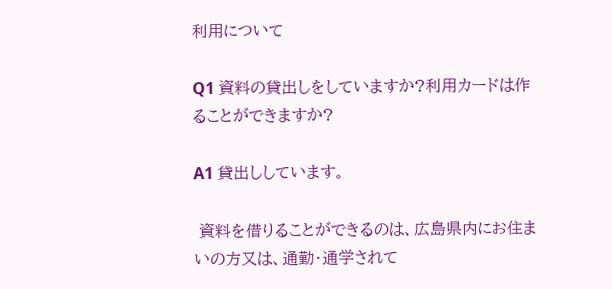利用について

Q1 資料の貸出しをしていますか?利用カードは作ることができますか?

A1 貸出ししています。

 資料を借りることができるのは、広島県内にお住まいの方又は、通勤・通学されて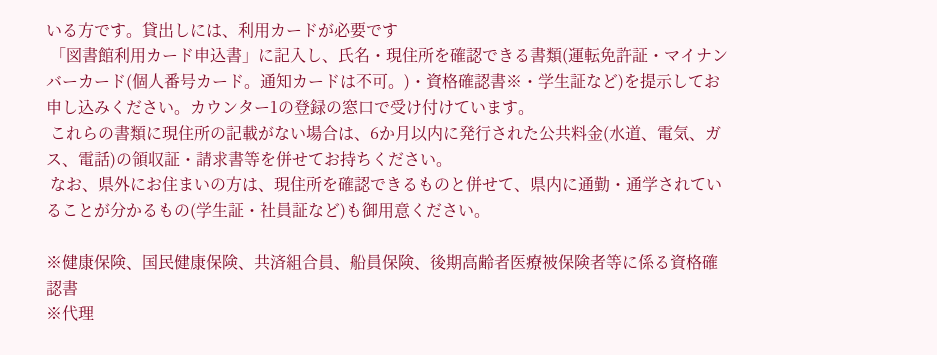いる方です。貸出しには、利用カードが必要です
 「図書館利用カード申込書」に記入し、氏名・現住所を確認できる書類(運転免許証・マイナンバーカード(個人番号カード。通知カードは不可。)・資格確認書※・学生証など)を提示してお申し込みください。カウンター1の登録の窓口で受け付けています。
 これらの書類に現住所の記載がない場合は、6か月以内に発行された公共料金(水道、電気、ガス、電話)の領収証・請求書等を併せてお持ちください。
 なお、県外にお住まいの方は、現住所を確認できるものと併せて、県内に通勤・通学されていることが分かるもの(学生証・社員証など)も御用意ください。

※健康保険、国民健康保険、共済組合員、船員保険、後期高齢者医療被保険者等に係る資格確認書
※代理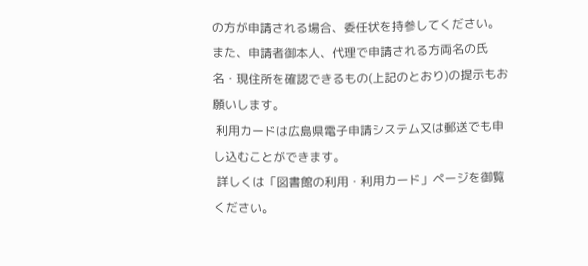の方が申請される場合、委任状を持参してください。また、申請者御本人、代理で申請される方両名の氏名・現住所を確認できるもの(上記のとおり)の提示もお願いします。
 利用カードは広島県電子申請システム又は郵送でも申し込むことができます。
 詳しくは「図書館の利用・利用カード」ページを御覧ください。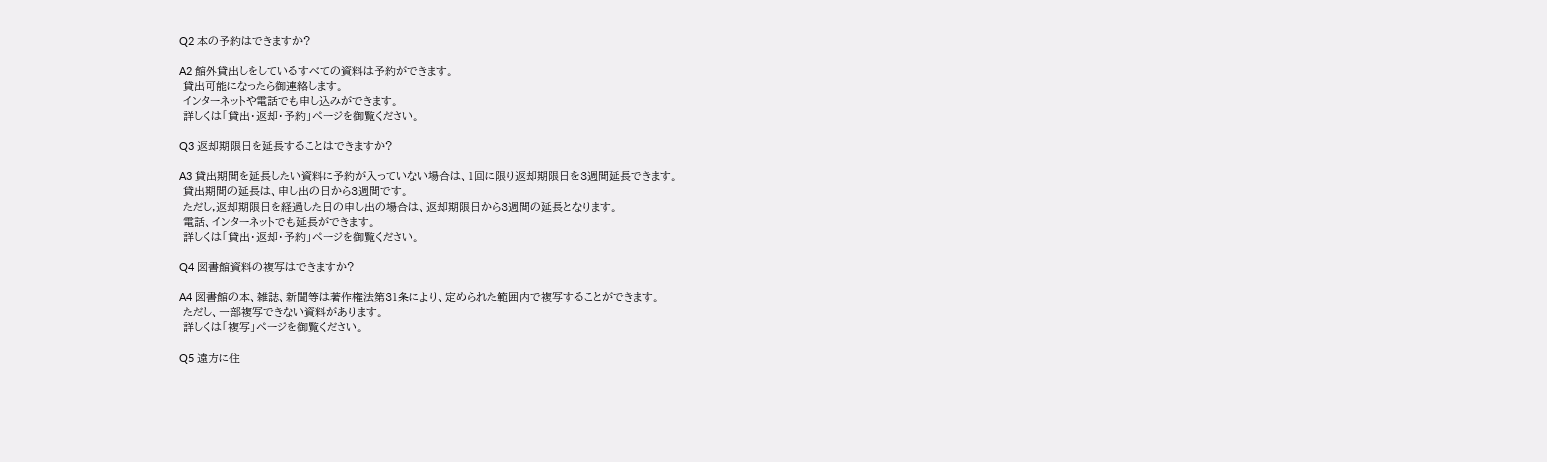Q2 本の予約はできますか?

A2 館外貸出しをしているすべての資料は予約ができます。
 貸出可能になったら御連絡します。
 インターネットや電話でも申し込みができます。
 詳しくは「貸出・返却・予約」ページを御覧ください。

Q3 返却期限日を延長することはできますか?

A3 貸出期間を延長したい資料に予約が入っていない場合は、1回に限り返却期限日を3週間延長できます。
 貸出期間の延長は、申し出の日から3週間です。
 ただし,返却期限日を経過した日の申し出の場合は、返却期限日から3週間の延長となります。
 電話、インターネットでも延長ができます。
 詳しくは「貸出・返却・予約」ページを御覧ください。

Q4 図書館資料の複写はできますか?

A4 図書館の本、雑誌、新聞等は著作権法第31条により、定められた範囲内で複写することができます。
 ただし、一部複写できない資料があります。
 詳しくは「複写」ページを御覧ください。

Q5 遠方に住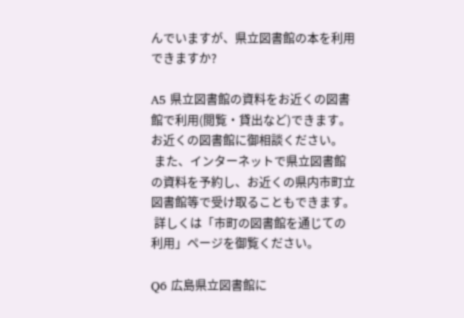んでいますが、県立図書館の本を利用できますか?

A5 県立図書館の資料をお近くの図書館で利用(閲覧・貸出など)できます。お近くの図書館に御相談ください。
 また、インターネットで県立図書館の資料を予約し、お近くの県内市町立図書館等で受け取ることもできます。
 詳しくは「市町の図書館を通じての利用」ページを御覧ください。

Q6 広島県立図書館に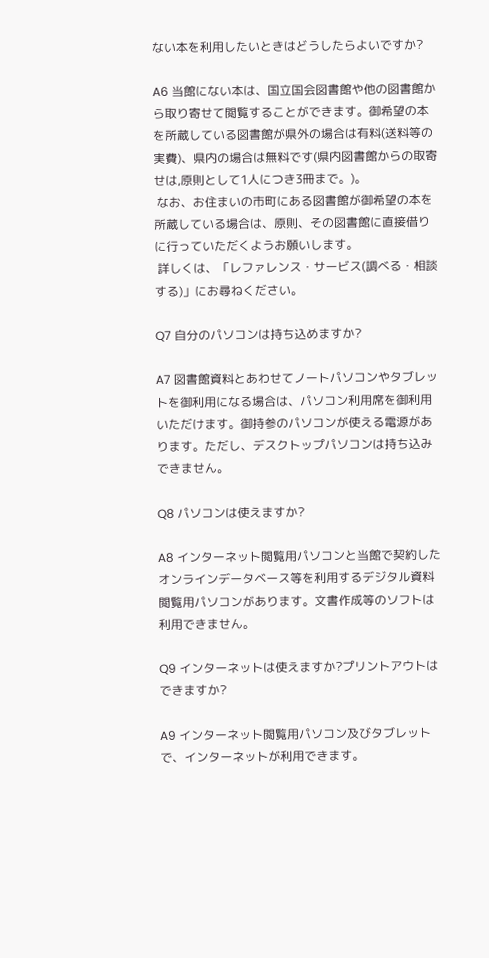ない本を利用したいときはどうしたらよいですか?

A6 当館にない本は、国立国会図書館や他の図書館から取り寄せて閲覧することができます。御希望の本を所蔵している図書館が県外の場合は有料(送料等の実費)、県内の場合は無料です(県内図書館からの取寄せは,原則として1人につき3冊まで。)。
 なお、お住まいの市町にある図書館が御希望の本を所蔵している場合は、原則、その図書館に直接借りに行っていただくようお願いします。
 詳しくは、「レファレンス・サービス(調べる・相談する)」にお尋ねください。

Q7 自分のパソコンは持ち込めますか?

A7 図書館資料とあわせてノートパソコンやタブレットを御利用になる場合は、パソコン利用席を御利用いただけます。御持参のパソコンが使える電源があります。ただし、デスクトップパソコンは持ち込みできません。

Q8 パソコンは使えますか?

A8 インターネット閲覧用パソコンと当館で契約したオンラインデータベース等を利用するデジタル資料閲覧用パソコンがあります。文書作成等のソフトは利用できません。

Q9 インターネットは使えますか?プリントアウトはできますか?

A9 インターネット閲覧用パソコン及びタブレットで、インターネットが利用できます。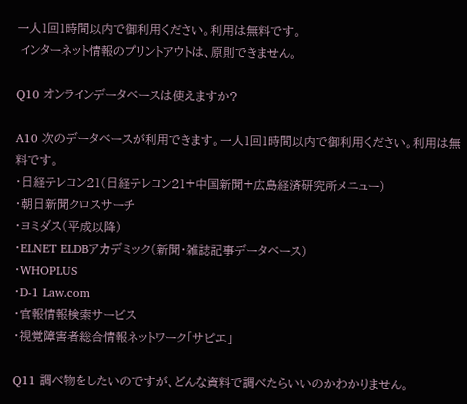一人1回1時間以内で御利用ください。利用は無料です。
 インターネット情報のプリントアウトは、原則できません。

Q10 オンラインデータベースは使えますか?

A10 次のデータベースが利用できます。一人1回1時間以内で御利用ください。利用は無料です。
・日経テレコン21(日経テレコン21+中国新聞+広島経済研究所メニュー)
・朝日新聞クロスサーチ
・ヨミダス(平成以降)
・ELNET ELDBアカデミック(新聞・雑誌記事データベース)
・WHOPLUS
・D-1 Law.com
・官報情報検索サービス
・視覚障害者総合情報ネットワーク「サピエ」

Q11 調べ物をしたいのですが、どんな資料で調べたらいいのかわかりません。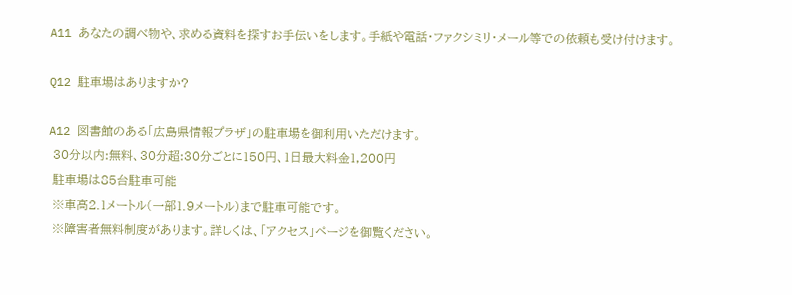A11 あなたの調べ物や、求める資料を探すお手伝いをします。手紙や電話・ファクシミリ・メール等での依頼も受け付けます。

Q12 駐車場はありますか?

A12 図書館のある「広島県情報プラザ」の駐車場を御利用いただけます。
 30分以内:無料、30分超:30分ごとに150円、1日最大料金1,200円
 駐車場は85台駐車可能
 ※車高2.1メートル(一部1.9メートル)まで駐車可能です。
 ※障害者無料制度があります。詳しくは、「アクセス」ページを御覧ください。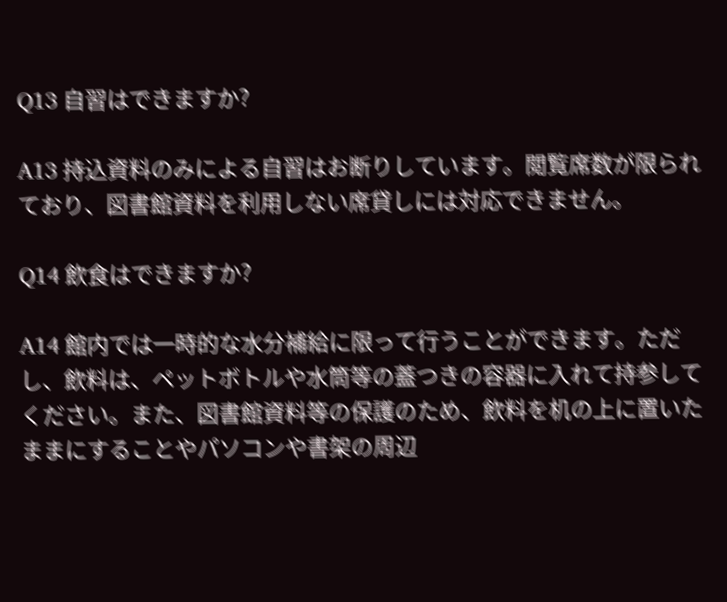Q13 自習はできますか?

A13 持込資料のみによる自習はお断りしています。閲覧席数が限られており、図書館資料を利用しない席貸しには対応できません。

Q14 飲食はできますか?

A14 館内では一時的な水分補給に限って行うことができます。ただし、飲料は、ペットボトルや水筒等の蓋つきの容器に入れて持参してください。また、図書館資料等の保護のため、飲料を机の上に置いたままにすることやパソコンや書架の周辺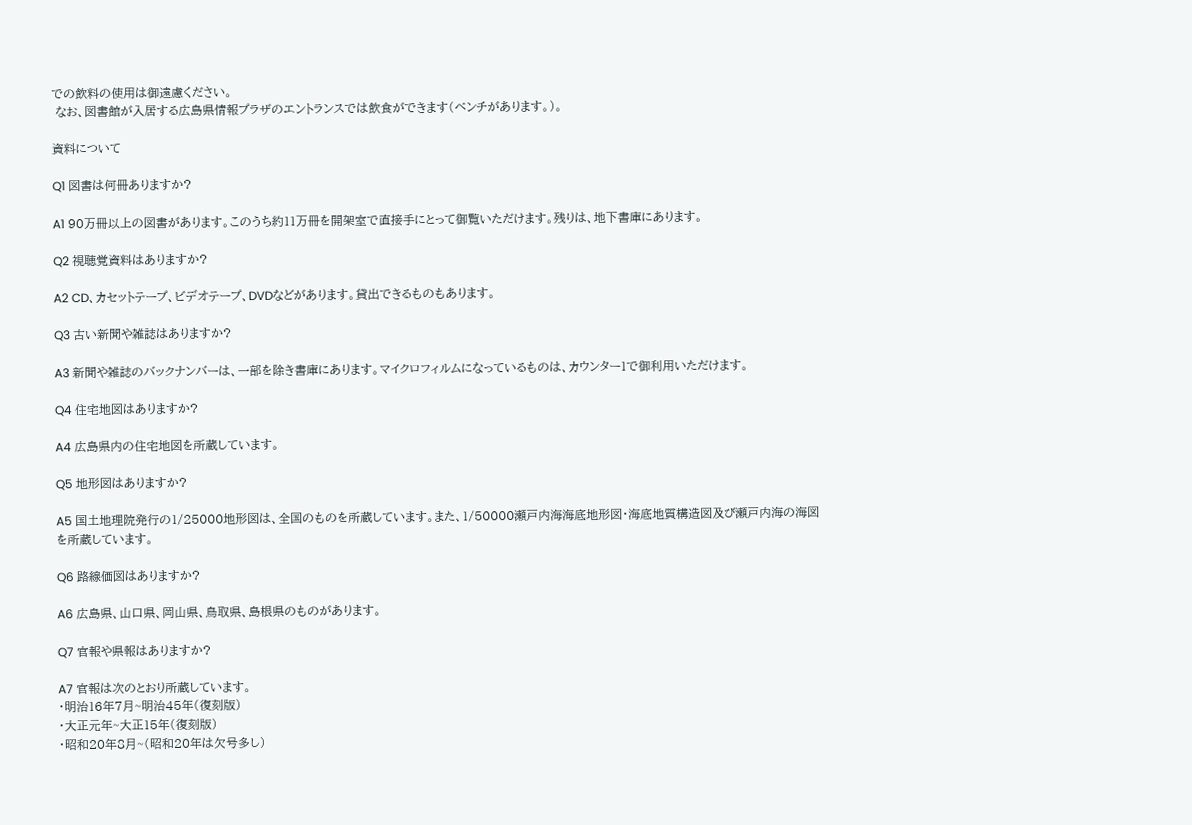での飲料の使用は御遠慮ください。
 なお、図書館が入居する広島県情報プラザのエントランスでは飲食ができます(ベンチがあります。)。

資料について

Q1 図書は何冊ありますか?

A1 90万冊以上の図書があります。このうち約11万冊を開架室で直接手にとって御覧いただけます。残りは、地下書庫にあります。

Q2 視聴覚資料はありますか?

A2 CD、カセットテープ、ビデオテープ、DVDなどがあります。貸出できるものもあります。

Q3 古い新聞や雑誌はありますか?

A3 新聞や雑誌のバックナンバーは、一部を除き書庫にあります。マイクロフィルムになっているものは、カウンター1で御利用いただけます。

Q4 住宅地図はありますか?

A4 広島県内の住宅地図を所蔵しています。

Q5 地形図はありますか?

A5 国土地理院発行の1/25000地形図は、全国のものを所蔵しています。また、1/50000瀬戸内海海底地形図・海底地質構造図及び瀬戸内海の海図を所蔵しています。

Q6 路線価図はありますか?

A6 広島県、山口県、岡山県、鳥取県、島根県のものがあります。

Q7 官報や県報はありますか?

A7 官報は次のとおり所蔵しています。
・明治16年7月~明治45年(復刻版)
・大正元年~大正15年(復刻版)
・昭和20年8月~(昭和20年は欠号多し)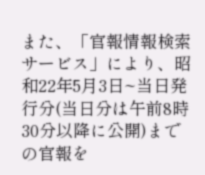また、「官報情報検索サービス」により、昭和22年5月3日~当日発行分(当日分は午前8時30分以降に公開)までの官報を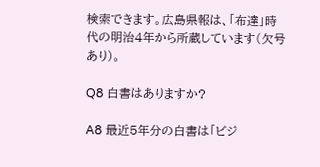検索できます。広島県報は、「布達」時代の明治4年から所蔵しています(欠号あり)。

Q8 白書はありますか?

A8 最近5年分の白書は「ビジ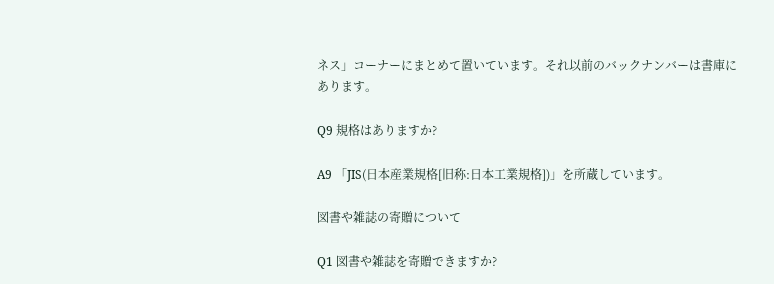ネス」コーナーにまとめて置いています。それ以前のバックナンバーは書庫にあります。

Q9 規格はありますか?

A9 「JIS(日本産業規格[旧称:日本工業規格])」を所蔵しています。

図書や雑誌の寄贈について

Q1 図書や雑誌を寄贈できますか?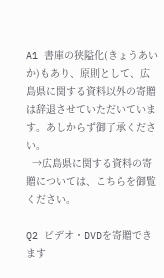A1 書庫の狭隘化(きょうあいか)もあり、原則として、広島県に関する資料以外の寄贈は辞退させていただいています。あしからず御了承ください。
  →広島県に関する資料の寄贈については、こちらを御覧ください。

Q2 ビデオ・DVDを寄贈できます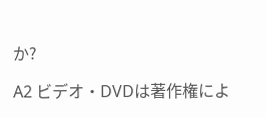か?

A2 ビデオ・DVDは著作権によ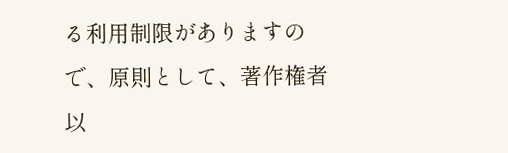る利用制限がありますので、原則として、著作権者以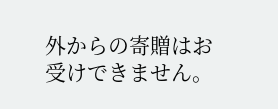外からの寄贈はお受けできません。